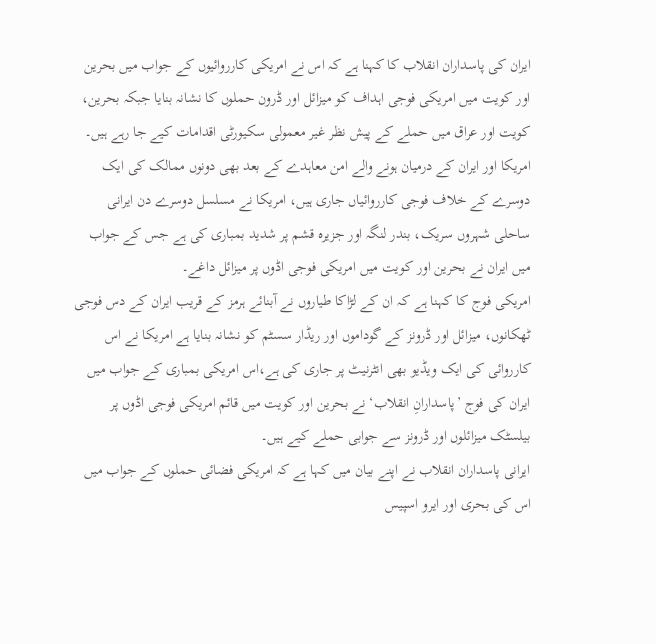ایران کی پاسداران انقلاب کا کہنا ہے کہ اس نے امریکی کارروائیوں کے جواب میں بحرین اور کویت میں امریکی فوجی اہداف کو میزائل اور ڈرون حملوں کا نشانہ بنایا جبکہ بحرین، کویت اور عراق میں حملے کے پیش نظر غیر معمولی سکیورٹی اقدامات کیے جا رہے ہیں۔
امریکا اور ایران کے درمیان ہونے والے امن معاہدے کے بعد بھی دونوں ممالک کی ایک دوسرے کے خلاف فوجی کارروائیاں جاری ہیں، امریکا نے مسلسل دوسرے دن ایرانی ساحلی شہروں سریک، بندر لنگہ اور جزیرہ قشم پر شدید بمباری کی ہے جس کے جواب میں ایران نے بحرین اور کویت میں امریکی فوجی اڈوں پر میزائل داغے۔
امریکی فوج کا کہنا ہے کہ ان کے لڑاکا طیاروں نے آبنائے ہرمز کے قریب ایران کے دس فوجی ٹھکانوں، میزائل اور ڈرونز کے گوداموں اور ریڈار سسٹم کو نشانہ بنایا ہے امریکا نے اس کارروائی کی ایک ویڈیو بھی انٹرنیٹ پر جاری کی ہے،اس امریکی بمباری کے جواب میں ایران کی فوج ’پاسدارانِ انقلاب‘ نے بحرین اور کویت میں قائم امریکی فوجی اڈوں پر بیلسٹک میزائلوں اور ڈرونز سے جوابی حملے کیے ہیں۔
ایرانی پاسداران انقلاب نے اپنے بیان میں کہا ہے کہ امریکی فضائی حملوں کے جواب میں اس کی بحری اور ایرو اسپیس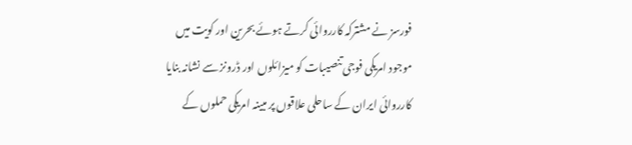فورسز نے مشترکہ کارروائی کرتے ہوئے بحرین اور کویت میں موجود امریکی فوجی تنصیبات کو میزائلوں اور ڈرونز سے نشانہ بنایا کارروائی ایران کے ساحلی علاقوں پر مبینہ امریکی حملوں کے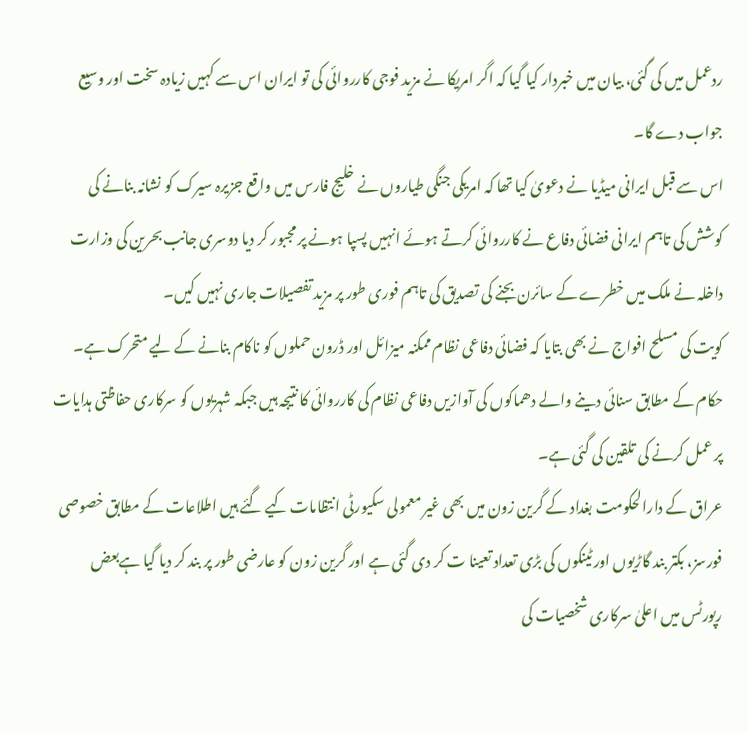ردعمل میں کی گئی، بیان میں خبردار کیا گیا کہ اگر امریکا نے مزید فوجی کارروائی کی تو ایران اس سے کہیں زیادہ سخت اور وسیع جواب دے گا۔
اس سے قبل ایرانی میڈیا نے دعویٰ کیا تھا کہ امریکی جنگی طیاروں نے خلیج فارس میں واقع جزیرہ سیرک کو نشانہ بنانے کی کوشش کی تاہم ایرانی فضائی دفاع نے کارروائی کرتے ہوئے انہیں پسپا ہونے پر مجبور کر دیا دوسری جانب بحرین کی وزارت داخلہ نے ملک میں خطرے کے سائرن بجنے کی تصدیق کی تاہم فوری طور پر مزید تفصیلات جاری نہیں کیں۔
کویت کی مسلح افواج نے بھی بتایا کہ فضائی دفاعی نظام ممکنہ میزائل اور ڈرون حملوں کو ناکام بنانے کے لیے متحرک ہے۔ حکام کے مطابق سنائی دینے والے دھماکوں کی آوازیں دفاعی نظام کی کارروائی کا نتیجہ ہیں جبکہ شہریوں کو سرکاری حفاظتی ہدایات پر عمل کرنے کی تلقین کی گئی ہے۔
عراق کے دارالحکومت بغداد کے گرین زون میں بھی غیر معمولی سکیورٹی انتظامات کیے گئے ہیں اطلاعات کے مطابق خصوصی فورسز، بکتر بند گاڑیوں اور ٹینکوں کی بڑی تعداد تعینا ت کر دی گئی ہے اور گرین زون کو عارضی طور پر بند کر دیا گیا ہےبعض رپورٹس میں اعلیٰ سرکاری شخصیات کی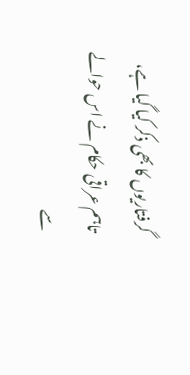گرفتاریوں کا بھی ذکر کیا گیا ہے، تاہم عراقی حکام نے اس حوالے سے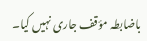باضابطہ مؤقف جاری نہیں کیا۔